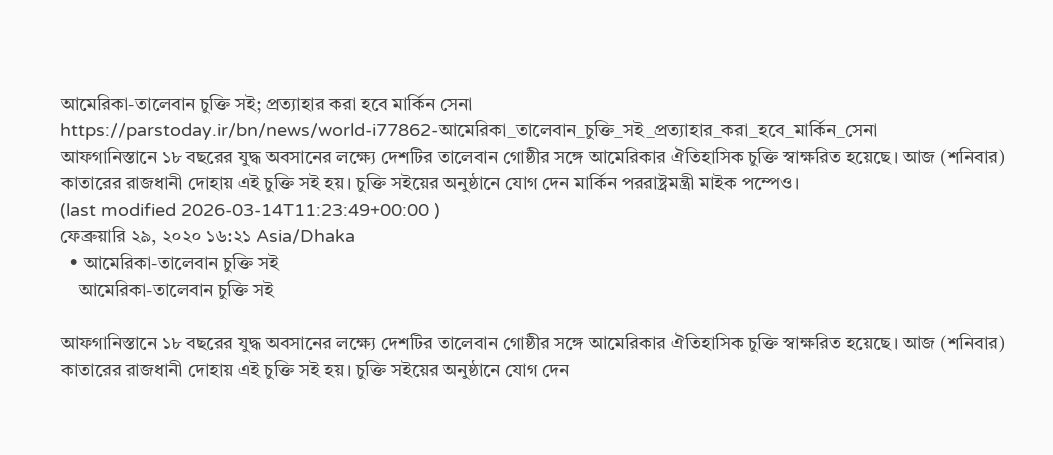আমেরিকা-তালেবান চুক্তি সই; প্রত্যাহার করা হবে মার্কিন সেনা
https://parstoday.ir/bn/news/world-i77862-আমেরিকা_তালেবান_চুক্তি_সই_প্রত্যাহার_করা_হবে_মার্কিন_সেনা
আফগানিস্তানে ১৮ বছরের যুদ্ধ অবসানের লক্ষ্যে দেশটির তালেবান গোষ্ঠীর সঙ্গে আমেরিকার ঐতিহাসিক চুক্তি স্বাক্ষরিত হয়েছে। আজ (শনিবার) কাতারের রাজধানী দোহায় এই চুক্তি সই হয়। চুক্তি সইয়ের অনুষ্ঠানে যোগ দেন মার্কিন পররাষ্ট্রমন্ত্রী মাইক পম্পেও।
(last modified 2026-03-14T11:23:49+00:00 )
ফেব্রুয়ারি ২৯, ২০২০ ১৬:২১ Asia/Dhaka
  • আমেরিকা-তালেবান চুক্তি সই
    আমেরিকা-তালেবান চুক্তি সই

আফগানিস্তানে ১৮ বছরের যুদ্ধ অবসানের লক্ষ্যে দেশটির তালেবান গোষ্ঠীর সঙ্গে আমেরিকার ঐতিহাসিক চুক্তি স্বাক্ষরিত হয়েছে। আজ (শনিবার) কাতারের রাজধানী দোহায় এই চুক্তি সই হয়। চুক্তি সইয়ের অনুষ্ঠানে যোগ দেন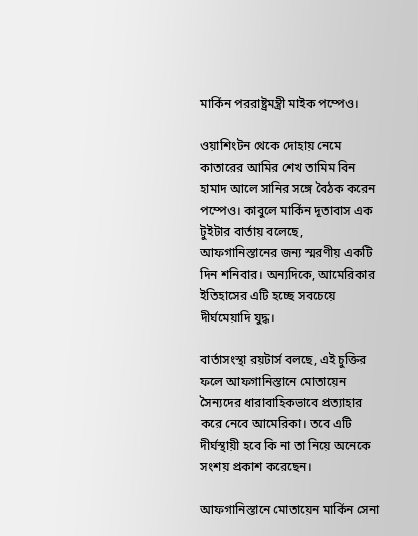মার্কিন পররাষ্ট্রমন্ত্রী মাইক পম্পেও।

ওয়াশিংটন থেকে দোহায় নেমে কাতারের আমির শেখ তামিম বিন হামাদ আলে সানির সঙ্গে বৈঠক করেন পম্পেও। কাবুলে মার্কিন দূতাবাস এক টুইটার বার্তায় বলেছে, আফগানিস্তানের জন্য স্মরণীয় একটি দিন শনিবার। অন্যদিকে, আমেরিকার ইতিহাসের এটি হচ্ছে সবচেয়ে দীর্ঘমেয়াদি যুদ্ধ।

বার্তাসংস্থা রয়টার্স বলছে, এই চুক্তির ফলে আফগানিস্তানে মোতায়েন সৈন্যদের ধারাবাহিকভাবে প্রত্যাহার করে নেবে আমেরিকা। তবে এটি দীর্ঘস্থায়ী হবে কি না তা নিয়ে অনেকে সংশয় প্রকাশ করেছেন।

আফগানিস্তানে মোতায়েন মার্কিন সেনা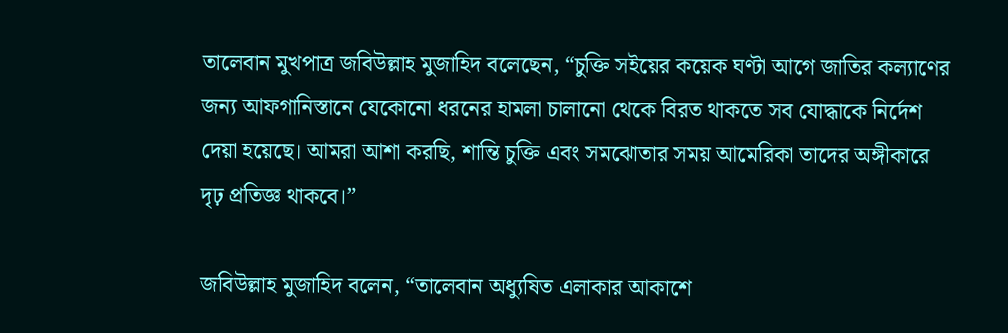তালেবান মুখপাত্র জবিউল্লাহ মুজাহিদ বলেছেন, “চুক্তি সইয়ের কয়েক ঘণ্টা আগে জাতির কল্যাণের জন্য আফগানিস্তানে যেকোনো ধরনের হামলা চালানো থেকে বিরত থাকতে সব যোদ্ধাকে নির্দেশ দেয়া হয়েছে। আমরা আশা করছি, শান্তি চুক্তি এবং সমঝোতার সময় আমেরিকা তাদের অঙ্গীকারে দৃঢ় প্রতিজ্ঞ থাকবে।”

জবিউল্লাহ মুজাহিদ বলেন, “তালেবান অধ্যুষিত এলাকার আকাশে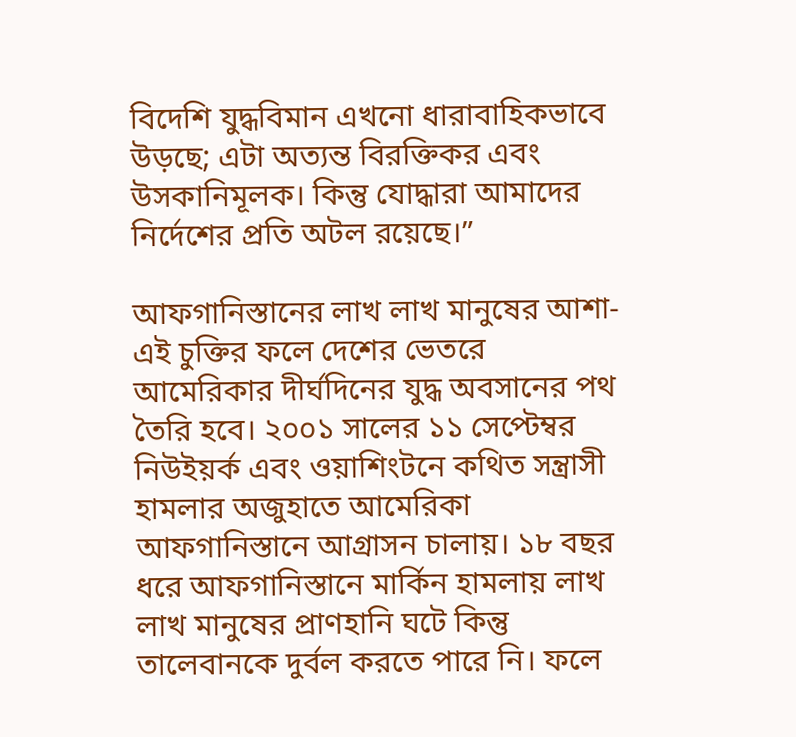বিদেশি যুদ্ধবিমান এখনো ধারাবাহিকভাবে উড়ছে; এটা অত্যন্ত বিরক্তিকর এবং উসকানিমূলক। কিন্তু যোদ্ধারা আমাদের নির্দেশের প্রতি অটল রয়েছে।”

আফগানিস্তানের লাখ লাখ মানুষের আশা- এই চুক্তির ফলে দেশের ভেতরে আমেরিকার দীর্ঘদিনের যুদ্ধ অবসানের পথ তৈরি হবে। ২০০১ সালের ১১ সেপ্টেম্বর নিউইয়র্ক এবং ওয়াশিংটনে কথিত সন্ত্রাসী হামলার অজুহাতে আমেরিকা আফগানিস্তানে আগ্রাসন চালায়। ১৮ বছর ধরে আফগানিস্তানে মার্কিন হামলায় লাখ লাখ মানুষের প্রাণহানি ঘটে কিন্তু তালেবানকে দুর্বল করতে পারে নি। ফলে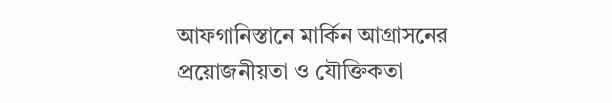আফগানিস্তানে মার্কিন আগ্রাসনের প্রয়োজনীয়তা ও যৌক্তিকতা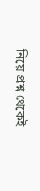নিয়ে প্রশ্ন থেকেই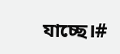যাচ্ছে।#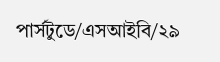পার্সটুডে/এসআইবি/২৯